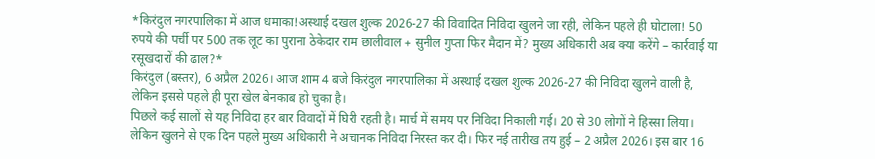*किरंदुल नगरपालिका में आज धमाका!अस्थाई दखल शुल्क 2026-27 की विवादित निविदा खुलने जा रही, लेकिन पहले ही घोटाला! 50 रुपये की पर्ची पर 500 तक लूट का पुराना ठेकेदार राम छालीवाल + सुनील गुप्ता फिर मैदान में? मुख्य अधिकारी अब क्या करेंगे – कार्रवाई या रसूखदारों की ढाल?*
किरंदुल (बस्तर), 6 अप्रैल 2026। आज शाम 4 बजे किरंदुल नगरपालिका में अस्थाई दखल शुल्क 2026-27 की निविदा खुलने वाली है, लेकिन इससे पहले ही पूरा खेल बेनकाब हो चुका है।
पिछले कई सालों से यह निविदा हर बार विवादों में घिरी रहती है। मार्च में समय पर निविदा निकाली गई। 20 से 30 लोगों ने हिस्सा लिया। लेकिन खुलने से एक दिन पहले मुख्य अधिकारी ने अचानक निविदा निरस्त कर दी। फिर नई तारीख तय हुई – 2 अप्रैल 2026। इस बार 16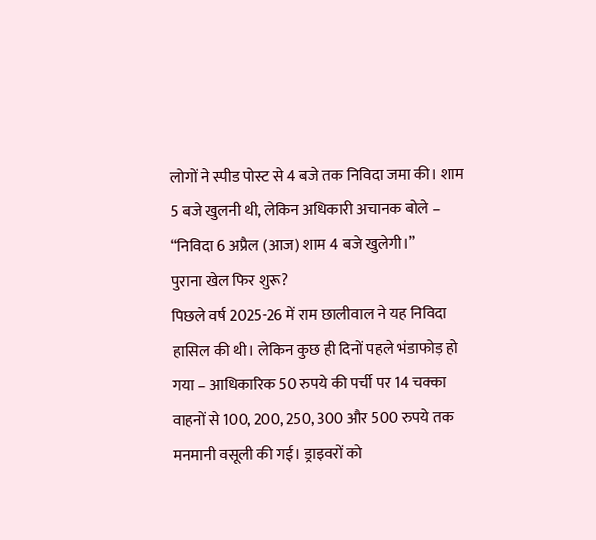लोगों ने स्पीड पोस्ट से 4 बजे तक निविदा जमा की। शाम 5 बजे खुलनी थी, लेकिन अधिकारी अचानक बोले – “निविदा 6 अप्रैल (आज) शाम 4 बजे खुलेगी।”
पुराना खेल फिर शुरू?
पिछले वर्ष 2025-26 में राम छालीवाल ने यह निविदा हासिल की थी। लेकिन कुछ ही दिनों पहले भंडाफोड़ हो गया – आधिकारिक 50 रुपये की पर्ची पर 14 चक्का वाहनों से 100, 200, 250, 300 और 500 रुपये तक मनमानी वसूली की गई। ड्राइवरों को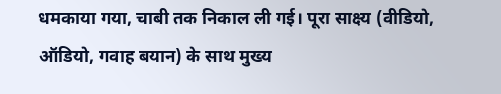धमकाया गया, चाबी तक निकाल ली गई। पूरा साक्ष्य (वीडियो, ऑडियो, गवाह बयान) के साथ मुख्य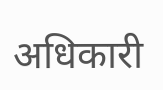अधिकारी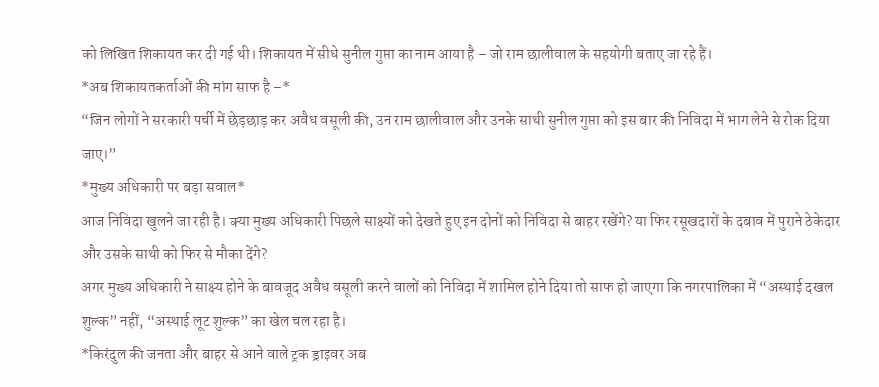को लिखित शिकायत कर दी गई थी। शिकायत में सीधे सुनील गुप्ता का नाम आया है – जो राम छालीवाल के सहयोगी बताए जा रहे हैं।
*अब शिकायतकर्ताओं की मांग साफ है –*
“जिन लोगों ने सरकारी पर्ची में छेड़छाड़ कर अवैध वसूली की, उन राम छालीवाल और उनके साथी सुनील गुप्ता को इस बार की निविदा में भाग लेने से रोक दिया जाए।”
*मुख्य अधिकारी पर बड़ा सवाल*
आज निविदा खुलने जा रही है। क्या मुख्य अधिकारी पिछले साक्ष्यों को देखते हुए इन दोनों को निविदा से बाहर रखेंगे? या फिर रसूखदारों के दबाव में पुराने ठेकेदार और उसके साथी को फिर से मौका देंगे?
अगर मुख्य अधिकारी ने साक्ष्य होने के बावजूद अवैध वसूली करने वालों को निविदा में शामिल होने दिया तो साफ हो जाएगा कि नगरपालिका में “अस्थाई दखल शुल्क” नहीं, “अस्थाई लूट शुल्क” का खेल चल रहा है।
*किरंदुल की जनता और बाहर से आने वाले ट्रक ड्राइवर अब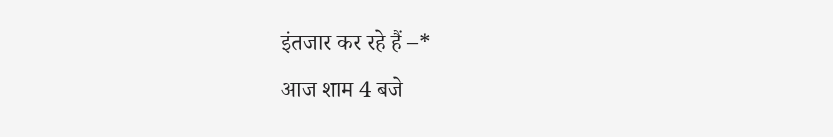इंतजार कर रहे हैं –*
आज शाम 4 बजे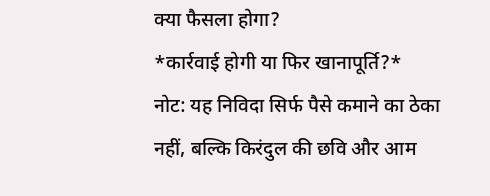क्या फैसला होगा?
*कार्रवाई होगी या फिर खानापूर्ति?*
नोट: यह निविदा सिर्फ पैसे कमाने का ठेका नहीं, बल्कि किरंदुल की छवि और आम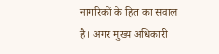नागरिकों के हित का सवाल है। अगर मुख्य अधिकारी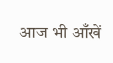आज भी आँखें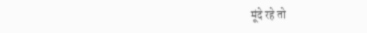मूंदे रहे तो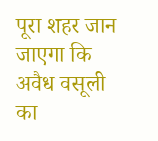पूरा शहर जान जाएगा कि अवैध वसूली का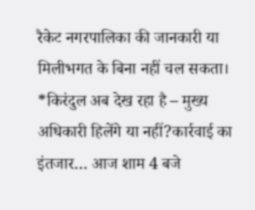रैकेट नगरपालिका की जानकारी या मिलीभगत के बिना नहीं चल सकता।
*किरंदुल अब देख रहा है – मुख्य अधिकारी हिलेंगे या नहीं?कार्रवाई का इंतजार… आज शाम 4 बजे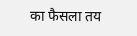का फैसला तय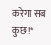करेगा सब कुछ!*